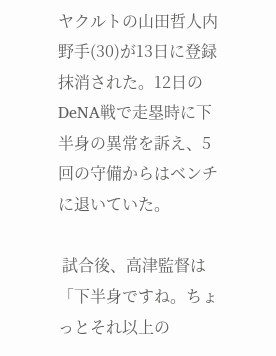ヤクルトの山田哲人内野手(30)が13日に登録抹消された。12日のDeNA戦で走塁時に下半身の異常を訴え、5回の守備からはベンチに退いていた。

 試合後、高津監督は「下半身ですね。ちょっとそれ以上の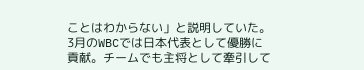ことはわからない」と説明していた。3月のWBCでは日本代表として優勝に貢献。チームでも主将として牽引して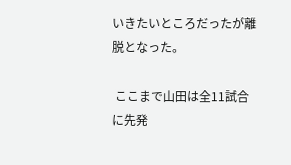いきたいところだったが離脱となった。

 ここまで山田は全11試合に先発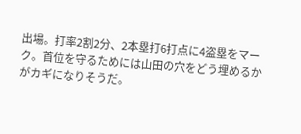出場。打率2割2分、2本塁打6打点に4盗塁をマーク。首位を守るためには山田の穴をどう埋めるかがカギになりそうだ。